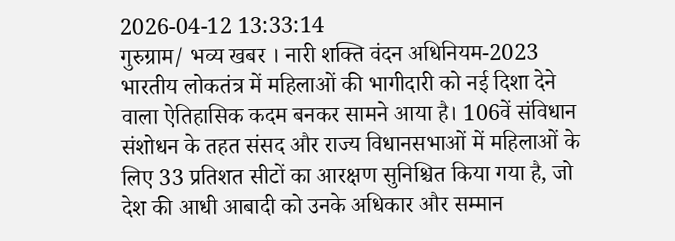2026-04-12 13:33:14
गुरुग्राम/ भव्य खबर । नारी शक्ति वंदन अधिनियम-2023 भारतीय लोकतंत्र में महिलाओं की भागीदारी को नई दिशा देने वाला ऐतिहासिक कदम बनकर सामने आया है। 106वें संविधान संशोधन के तहत संसद और राज्य विधानसभाओं में महिलाओं के लिए 33 प्रतिशत सीटों का आरक्षण सुनिश्चित किया गया है, जो देश की आधी आबादी को उनके अधिकार और सम्मान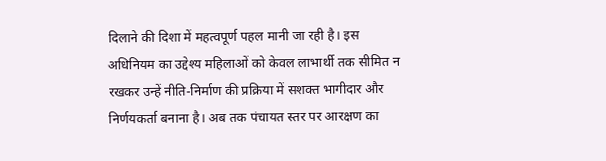दिलाने की दिशा में महत्वपूर्ण पहल मानी जा रही है। इस अधिनियम का उद्देश्य महिलाओं को केवल लाभार्थी तक सीमित न रखकर उन्हें नीति-निर्माण की प्रक्रिया में सशक्त भागीदार और निर्णयकर्ता बनाना है। अब तक पंचायत स्तर पर आरक्षण का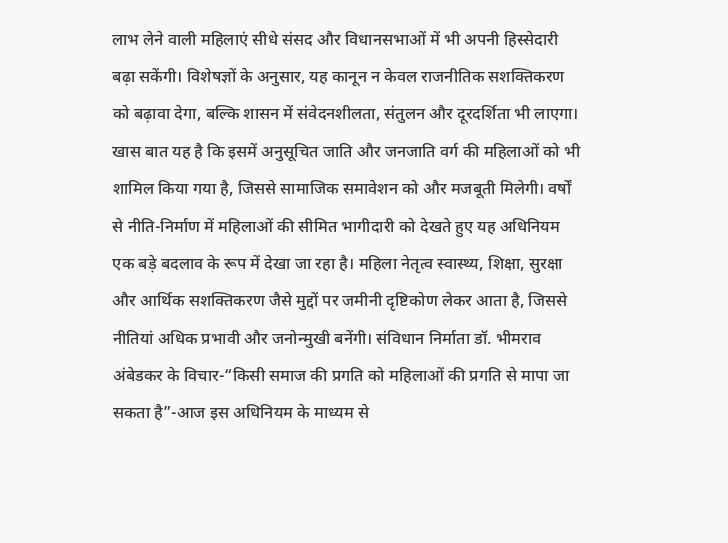लाभ लेने वाली महिलाएं सीधे संसद और विधानसभाओं में भी अपनी हिस्सेदारी बढ़ा सकेंगी। विशेषज्ञों के अनुसार, यह कानून न केवल राजनीतिक सशक्तिकरण को बढ़ावा देगा, बल्कि शासन में संवेदनशीलता, संतुलन और दूरदर्शिता भी लाएगा। खास बात यह है कि इसमें अनुसूचित जाति और जनजाति वर्ग की महिलाओं को भी शामिल किया गया है, जिससे सामाजिक समावेशन को और मजबूती मिलेगी। वर्षों से नीति-निर्माण में महिलाओं की सीमित भागीदारी को देखते हुए यह अधिनियम एक बड़े बदलाव के रूप में देखा जा रहा है। महिला नेतृत्व स्वास्थ्य, शिक्षा, सुरक्षा और आर्थिक सशक्तिकरण जैसे मुद्दों पर जमीनी दृष्टिकोण लेकर आता है, जिससे नीतियां अधिक प्रभावी और जनोन्मुखी बनेंगी। संविधान निर्माता डॉ. भीमराव अंबेडकर के विचार-“किसी समाज की प्रगति को महिलाओं की प्रगति से मापा जा सकता है”-आज इस अधिनियम के माध्यम से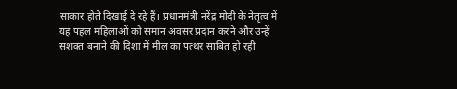साकार होते दिखाई दे रहे हैं। प्रधानमंत्री नरेंद्र मोदी के नेतृत्व में यह पहल महिलाओं को समान अवसर प्रदान करने और उन्हें सशक्त बनाने की दिशा में मील का पत्थर साबित हो रही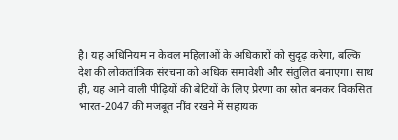है। यह अधिनियम न केवल महिलाओं के अधिकारों को सुदृढ़ करेगा, बल्कि देश की लोकतांत्रिक संरचना को अधिक समावेशी और संतुलित बनाएगा। साथ ही, यह आने वाली पीढ़ियों की बेटियों के लिए प्रेरणा का स्रोत बनकर विकसित भारत-2047 की मजबूत नींव रखने में सहायक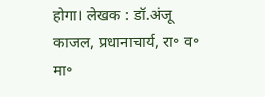होगा। लेखक : डॉ.अंजू काजल, प्रधानाचार्य, रा॰ व॰ मा॰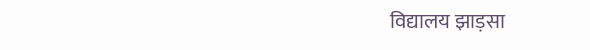विद्यालय झाड़सा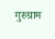गुरुग्राम